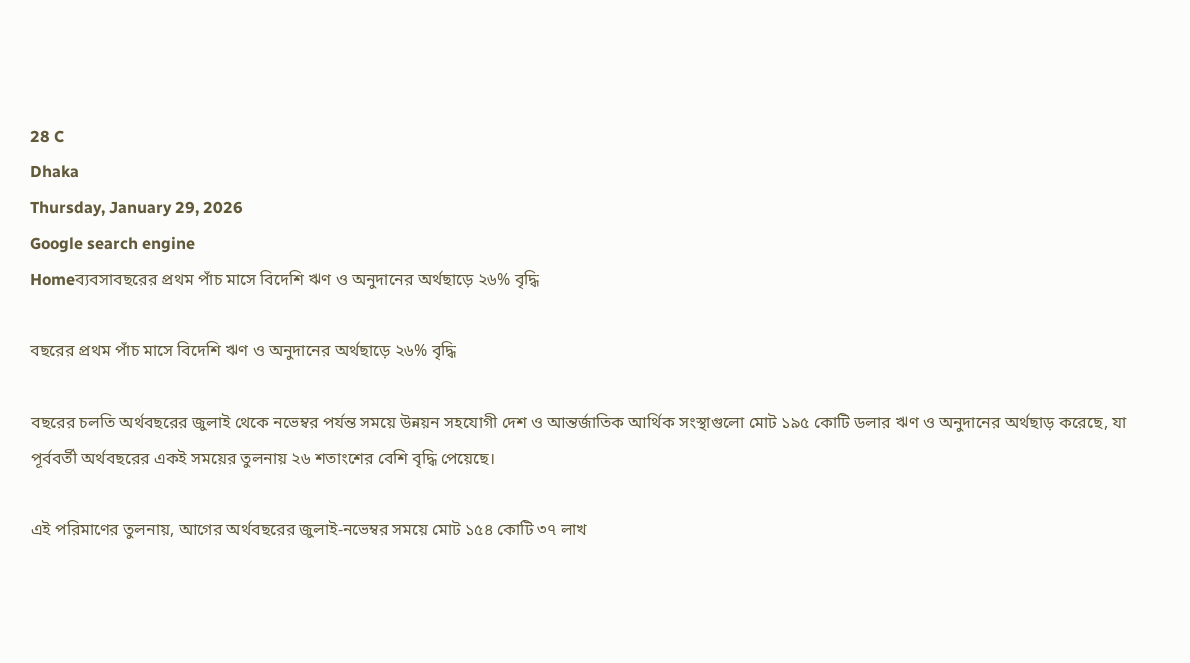28 C
Dhaka
Thursday, January 29, 2026
Google search engine
Homeব্যবসাবছরের প্রথম পাঁচ মাসে বিদেশি ঋণ ও অনুদানের অর্থছাড়ে ২৬% বৃদ্ধি

বছরের প্রথম পাঁচ মাসে বিদেশি ঋণ ও অনুদানের অর্থছাড়ে ২৬% বৃদ্ধি

বছরের চলতি অর্থবছরের জুলাই থেকে নভেম্বর পর্যন্ত সময়ে উন্নয়ন সহযোগী দেশ ও আন্তর্জাতিক আর্থিক সংস্থাগুলো মোট ১৯৫ কোটি ডলার ঋণ ও অনুদানের অর্থছাড় করেছে, যা পূর্ববর্তী অর্থবছরের একই সময়ের তুলনায় ২৬ শতাংশের বেশি বৃদ্ধি পেয়েছে।

এই পরিমাণের তুলনায়, আগের অর্থবছরের জুলাই‑নভেম্বর সময়ে মোট ১৫৪ কোটি ৩৭ লাখ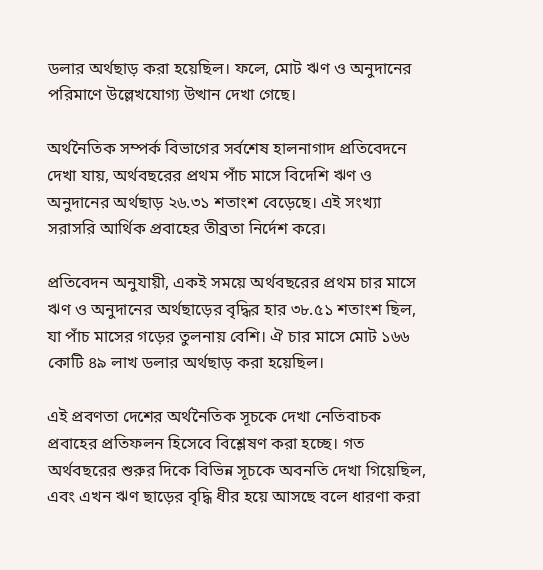ডলার অর্থছাড় করা হয়েছিল। ফলে, মোট ঋণ ও অনুদানের পরিমাণে উল্লেখযোগ্য উত্থান দেখা গেছে।

অর্থনৈতিক সম্পর্ক বিভাগের সর্বশেষ হালনাগাদ প্রতিবেদনে দেখা যায়, অর্থবছরের প্রথম পাঁচ মাসে বিদেশি ঋণ ও অনুদানের অর্থছাড় ২৬.৩১ শতাংশ বেড়েছে। এই সংখ্যা সরাসরি আর্থিক প্রবাহের তীব্রতা নির্দেশ করে।

প্রতিবেদন অনুযায়ী, একই সময়ে অর্থবছরের প্রথম চার মাসে ঋণ ও অনুদানের অর্থছাড়ের বৃদ্ধির হার ৩৮.৫১ শতাংশ ছিল, যা পাঁচ মাসের গড়ের তুলনায় বেশি। ঐ চার মাসে মোট ১৬৬ কোটি ৪৯ লাখ ডলার অর্থছাড় করা হয়েছিল।

এই প্রবণতা দেশের অর্থনৈতিক সূচকে দেখা নেতিবাচক প্রবাহের প্রতিফলন হিসেবে বিশ্লেষণ করা হচ্ছে। গত অর্থবছরের শুরুর দিকে বিভিন্ন সূচকে অবনতি দেখা গিয়েছিল, এবং এখন ঋণ ছাড়ের বৃদ্ধি ধীর হয়ে আসছে বলে ধারণা করা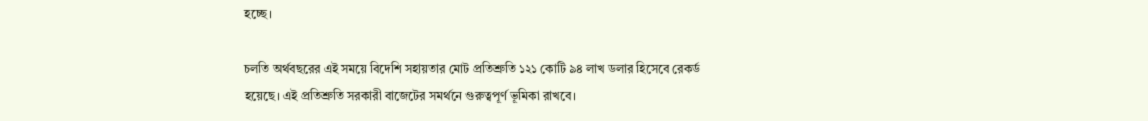হচ্ছে।

চলতি অর্থবছরের এই সময়ে বিদেশি সহায়তার মোট প্রতিশ্রুতি ১২১ কোটি ৯৪ লাখ ডলার হিসেবে রেকর্ড হয়েছে। এই প্রতিশ্রুতি সরকারী বাজেটের সমর্থনে গুরুত্বপূর্ণ ভূমিকা রাখবে।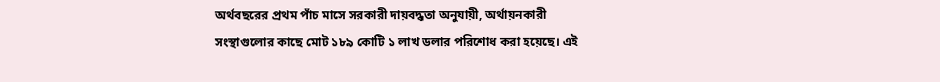অর্থবছরের প্রথম পাঁচ মাসে সরকারী দায়বদ্ধতা অনুযায়ী, অর্থায়নকারী সংস্থাগুলোর কাছে মোট ১৮৯ কোটি ১ লাখ ডলার পরিশোধ করা হয়েছে। এই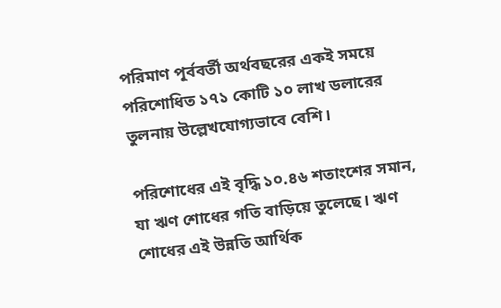পরিমাণ পূর্ববর্তী অর্থবছরের একই সময়ে পরিশোধিত ১৭১ কোটি ১০ লাখ ডলারের তুলনায় উল্লেখযোগ্যভাবে বেশি।

পরিশোধের এই বৃদ্ধি ১০.৪৬ শতাংশের সমান, যা ঋণ শোধের গতি বাড়িয়ে তুলেছে। ঋণ শোধের এই উন্নতি আর্থিক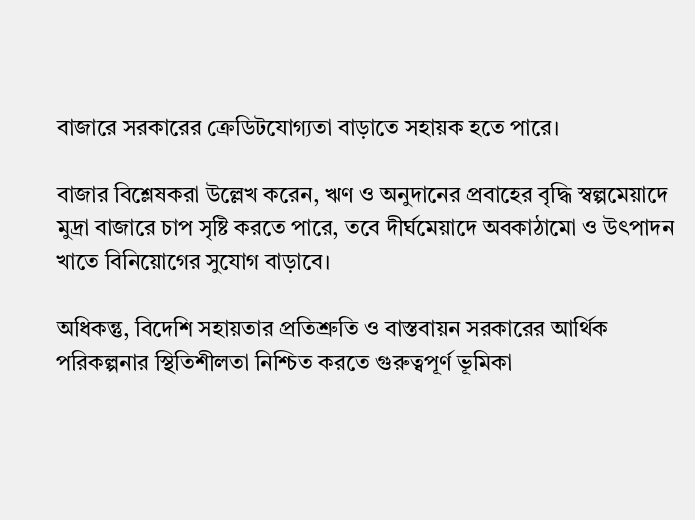বাজারে সরকারের ক্রেডিটযোগ্যতা বাড়াতে সহায়ক হতে পারে।

বাজার বিশ্লেষকরা উল্লেখ করেন, ঋণ ও অনুদানের প্রবাহের বৃদ্ধি স্বল্পমেয়াদে মুদ্রা বাজারে চাপ সৃষ্টি করতে পারে, তবে দীর্ঘমেয়াদে অবকাঠামো ও উৎপাদন খাতে বিনিয়োগের সুযোগ বাড়াবে।

অধিকন্তু, বিদেশি সহায়তার প্রতিশ্রুতি ও বাস্তবায়ন সরকারের আর্থিক পরিকল্পনার স্থিতিশীলতা নিশ্চিত করতে গুরুত্বপূর্ণ ভূমিকা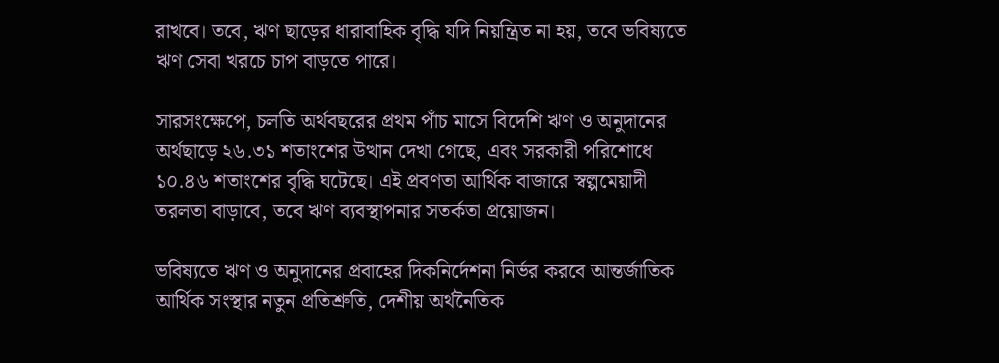রাখবে। তবে, ঋণ ছাড়ের ধারাবাহিক বৃদ্ধি যদি নিয়ন্ত্রিত না হয়, তবে ভবিষ্যতে ঋণ সেবা খরচে চাপ বাড়তে পারে।

সারসংক্ষেপে, চলতি অর্থবছরের প্রথম পাঁচ মাসে বিদেশি ঋণ ও অনুদানের অর্থছাড়ে ২৬.৩১ শতাংশের উত্থান দেখা গেছে, এবং সরকারী পরিশোধে ১০.৪৬ শতাংশের বৃদ্ধি ঘটেছে। এই প্রবণতা আর্থিক বাজারে স্বল্পমেয়াদী তরলতা বাড়াবে, তবে ঋণ ব্যবস্থাপনার সতর্কতা প্রয়োজন।

ভবিষ্যতে ঋণ ও অনুদানের প্রবাহের দিকনির্দেশনা নির্ভর করবে আন্তর্জাতিক আর্থিক সংস্থার নতুন প্রতিশ্রুতি, দেশীয় অর্থনৈতিক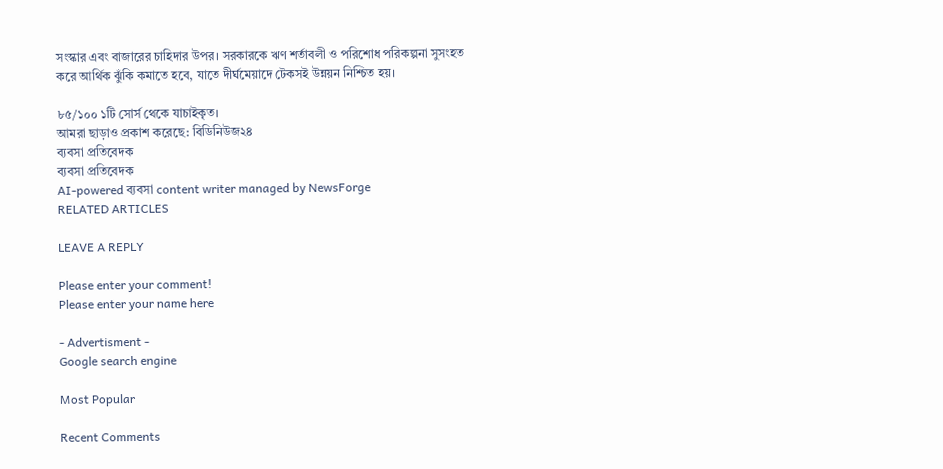সংস্কার এবং বাজারের চাহিদার উপর। সরকারকে ঋণ শর্তাবলী ও পরিশোধ পরিকল্পনা সুসংহত করে আর্থিক ঝুঁকি কমাতে হবে, যাতে দীর্ঘমেয়াদে টেকসই উন্নয়ন নিশ্চিত হয়।

৮৫/১০০ ১টি সোর্স থেকে যাচাইকৃত।
আমরা ছাড়াও প্রকাশ করেছে: বিডিনিউজ২৪
ব্যবসা প্রতিবেদক
ব্যবসা প্রতিবেদক
AI-powered ব্যবসা content writer managed by NewsForge
RELATED ARTICLES

LEAVE A REPLY

Please enter your comment!
Please enter your name here

- Advertisment -
Google search engine

Most Popular

Recent Comments